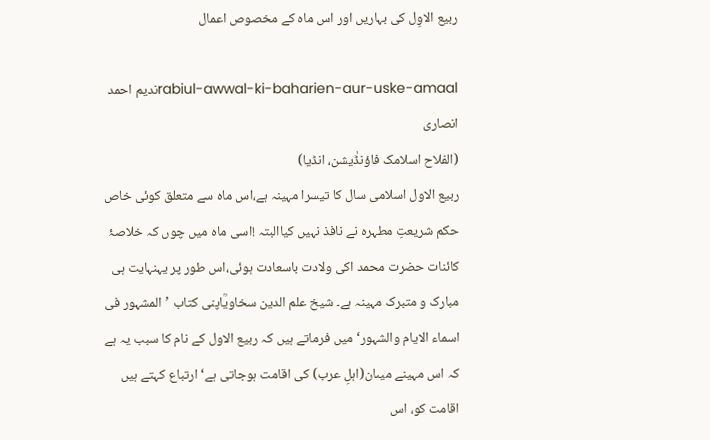ربیع الاوِل کی بہاریں اور اس ماہ کے مخصوص اعمال

rabiul-awwal-ki-baharien-aur-uske-amaalندیم احمد انصاری
(الفلاح اسلامک فاؤنڈٰیشن، انڈیا)
ربیع الاول اسلامی سال کا تیسرا مہینہ ہے،اس ماہ سے متعلق کوئی خاص حکم شریعتِ مطہرہ نے نافذ نہیں کیاالبتہ !اسی ماہ میں چوں کہ خلاصۂ کائنات حضرت محمد اکی ولادت باسعادت ہوئی،اس طور پر یہنہایت ہی مبارک و متبرک مہینہ ہے۔ شیخ علم الدین سخاویؒاپنی کتاب ’المشہور فی اسماء الایام والشہور‘ میں فرماتے ہیں کہ ربیع الاول کے نام کا سبب یہ ہے کہ اس مہینے میںان(اہلِ عرب) کی اقامت ہوجاتی ہے‘ ارتباع کہتے ہیں اقامت کو، اس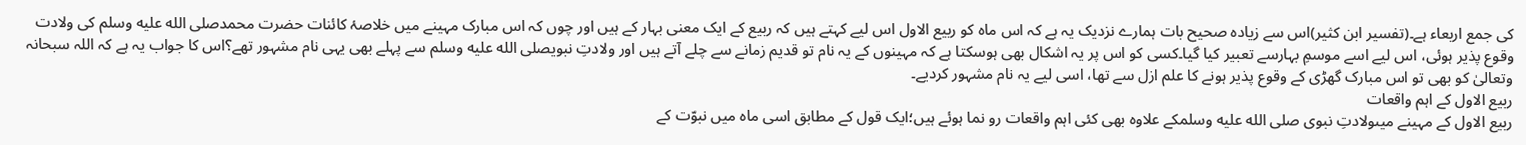کی جمع اربعاء ہے۔(تفسیر ابن کثیر)اس سے زیادہ صحیح بات ہمارے نزدیک یہ ہے کہ اس ماہ کو ربیع الاول اس لیے کہتے ہیں کہ ربیع کے ایک معنی بہار کے ہیں اور چوں کہ اس مبارک مہینے میں خلاصۂ کائنات حضرت محمدصلى الله عليه وسلم کی ولادت وقوع پذیر ہوئی، اس لیے اسے موسمِ بہارسے تعبیر کیا گیا۔کسی کو اس پر یہ اشکال بھی ہوسکتا ہے کہ مہینوں کے یہ نام تو قدیم زمانے سے چلے آتے ہیں اور ولادتِ نبویصلى الله عليه وسلم سے پہلے بھی یہی نام مشہور تھے؟اس کا جواب یہ ہے کہ اللہ سبحانہ وتعالیٰ کو بھی تو اس مبارک گھڑی کے وقوع پذیر ہونے کا علم ازل سے تھا، اسی لیے یہ نام مشہور کردیے۔
ربیع الاول کے اہم واقعات
ربیع الاول کے مہینے میںولادتِ نبوی صلى الله عليه وسلمکے علاوہ بھی کئی اہم واقعات رو نما ہوئے ہیں؛ایک قول کے مطابق اسی ماہ میں نبوّت کے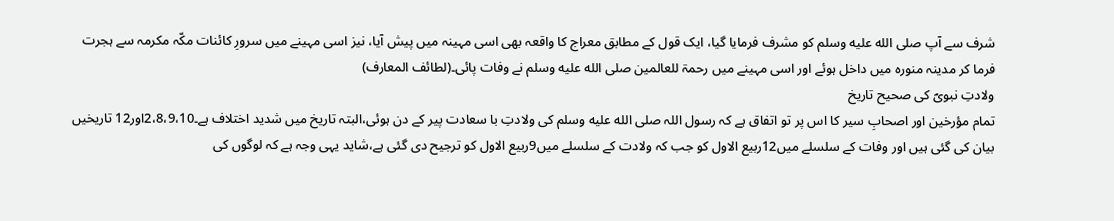شرف سے آپ صلى الله عليه وسلم کو مشرف فرمایا گیا، ایک قول کے مطابق معراج کا واقعہ بھی اسی مہینہ میں پیش آیا، نیز اسی مہینے میں سرورِ کائنات مکّہ مکرمہ سے ہجرت فرما کر مدینہ منورہ میں داخل ہوئے اور اسی مہینے میں رحمۃ للعالمین صلى الله عليه وسلم نے وفات پائی۔(لطائف المعارف)
ولادتِ نبویؐ کی صحیح تاریخ
تمام مؤرخین اور اصحابِ سیر کا اس پر تو اتفاق ہے کہ رسول اللہ صلى الله عليه وسلم کی ولادتِ با سعادت پیر کے دن ہوئی،البتہ تاریخ میں شدید اختلاف ہے۔2،8،9،10اور12 تاریخیں بیان کی گئی ہیں اور وفات کے سلسلے میں12ربیع الاول کو جب کہ ولادت کے سلسلے میں9ربیع الاول کو ترجیح دی گئی ہے،شاید یہی وجہ ہے کہ لوگوں کی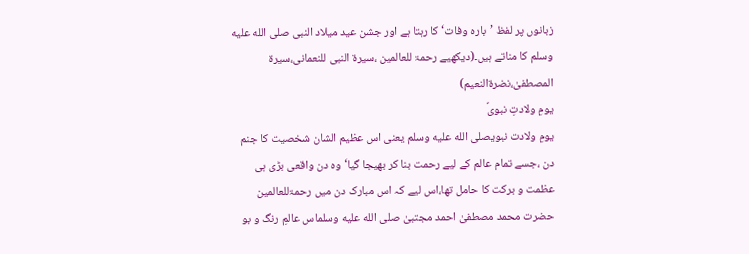زبانوں پر لفظ ’بارہ وفات‘کا رہتا ہے اور جشن عید میلاد النبی صلى الله عليه وسلم کا مناتے ہیں۔(دیکھیے رحمۃ للعالمین ،سیرۃ النبی للنعمانی،سیرۃ المصطفیٰ،نضرۃالنعیم)
یومِ ولادتِ نبویؐ
یومِ ولادت نبویصلى الله عليه وسلم یعنی اس عظیم الشان شخصیت کا جنم دن ،جسے تمام عالم کے لیے رحمت بنا کر بھیجا گیا‘وہ دن واقعی بڑی ہی عظمت و برکت کا حامل تھا،اس لیے کہ اس مبارک دن میں رحمۃللعالمین حضرت محمد مصطفیٰ احمد مجتبیٰ صلى الله عليه وسلماس عالمِ رنگ و بو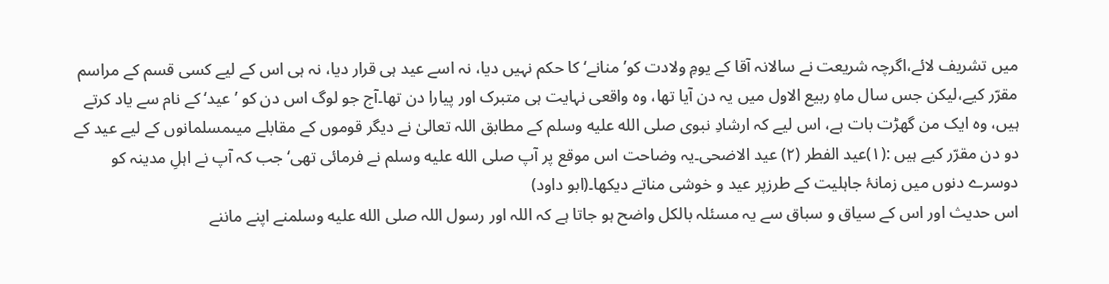میں تشریف لائے،اگرچہ شریعت نے سالانہ آقا کے یومِ ولادت کو’منانے‘ کا حکم نہیں دیا، نہ اسے عید ہی قرار دیا، نہ ہی اس کے لیے کسی قسم کے مراسم مقرّر کیے،لیکن جس سال ماہِ ربیع الاول میں یہ دن آیا تھا، وہ واقعی نہایت ہی متبرک اور پیارا دن تھا۔آج جو لوگ اس دن کو ’عید‘ کے نام سے یاد کرتے ہیں، وہ ایک من گھڑت بات ہے، اس لیے کہ ارشادِ نبوی صلى الله عليه وسلم کے مطابق اللہ تعالیٰ نے دیگر قوموں کے مقابلے میںمسلمانوں کے لیے عید کے دو دن مقرّر کیے ہیں :(۱)عید الفطر (۲) عید الاضحی۔یہ وضاحت اس موقع پر آپ صلى الله عليه وسلم نے فرمائی تھی‘ جب کہ آپ نے اہلِ مدینہ کو دوسرے دنوں میں زمانۂ جاہلیت کے طرزپر عید و خوشی مناتے دیکھا۔(ابو داود)
اس حدیث اور اس کے سیاق و سباق سے یہ مسئلہ بالکل واضح ہو جاتا ہے کہ اللہ اور رسول اللہ صلى الله عليه وسلمنے اپنے ماننے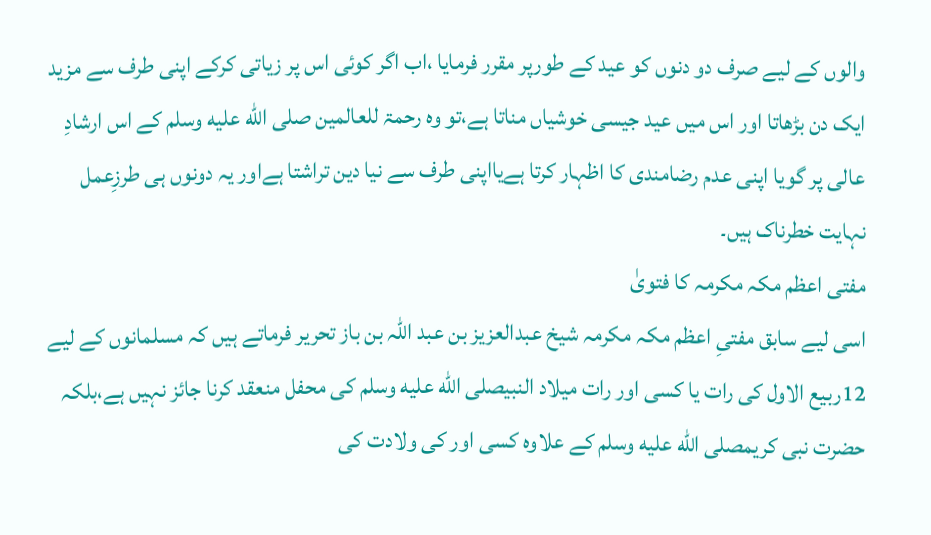والوں کے لیے صرف دو دنوں کو عید کے طورپر مقرر فرمایا ،اب اگر کوئی اس پر زیاتی کرکے اپنی طرف سے مزید ایک دن بڑھاتا اور اس میں عید جیسی خوشیاں مناتا ہے،تو وہ رحمۃ للعالمین صلى الله عليه وسلم کے اس ارشادِ عالی پر گویا اپنی عدم رضامندی کا اظہار کرتا ہےیااپنی طرف سے نیا دین تراشتا ہےاور یہ دونوں ہی طرزِعمل نہایت خطرناک ہیں۔
مفتی اعظم مکہ مکرمہ کا فتویٰ
اسی لیے سابق مفتیِ اعظم مکہ مکرمہ شیخ عبدالعزیز بن عبد اللہ بن باز تحریر فرماتے ہیں کہ مسلمانوں کے لیے 12ربیع الاول کی رات یا کسی اور رات میلاد النبیصلى الله عليه وسلم کی محفل منعقد کرنا جائز نہیں ہے،بلکہ حضرت نبی کریمصلى الله عليه وسلم کے علاوہ کسی اور کی ولادت کی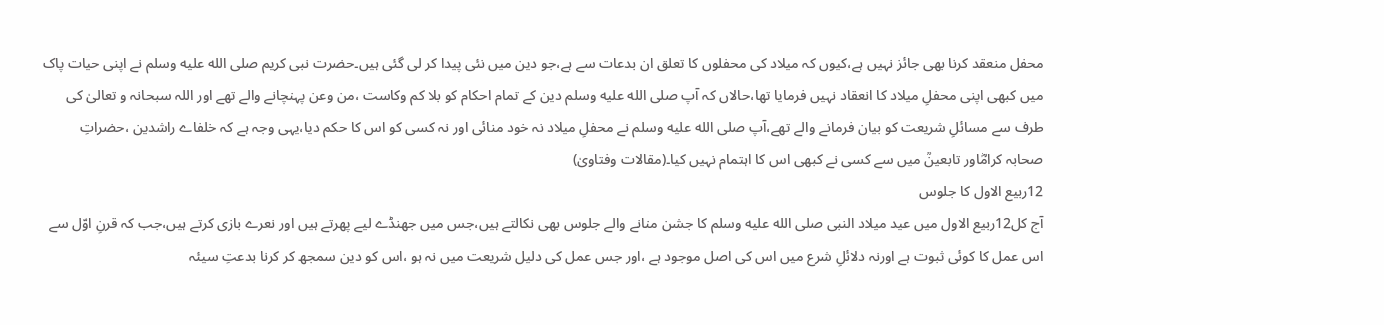محفل منعقد کرنا بھی جائز نہیں ہے،کیوں کہ میلاد کی محفلوں کا تعلق ان بدعات سے ہے،جو دین میں نئی پیدا کر لی گئی ہیں۔حضرت نبی کریم صلى الله عليه وسلم نے اپنی حیات پاک میں کبھی اپنی محفلِ میلاد کا انعقاد نہیں فرمایا تھا،حالاں کہ آپ صلى الله عليه وسلم دین کے تمام احکام کو بلا کم وکاست ،من وعن پہنچانے والے تھے اور اللہ سبحانہ و تعالیٰ کی طرف سے مسائلِ شریعت کو بیان فرمانے والے تھے،آپ صلى الله عليه وسلم نے محفلِ میلاد نہ خود منائی اور نہ کسی کو اس کا حکم دیا،یہی وجہ ہے کہ خلفاے راشدین ،حضراتِ صحابہ کرامؓاور تابعینؒ میں سے کسی نے کبھی اس کا اہتمام نہیں کیا۔(مقالات وفتاویٰ)
12ربیع الاول کا جلوس
آج کل12ربیع الاول میں عید میلاد النبی صلى الله عليه وسلم کا جشن منانے والے جلوس بھی نکالتے ہیں،جس میں جھنڈے لیے پھرتے ہیں اور نعرے بازی کرتے ہیں،جب کہ قرنِ اوّل سے اس عمل کا کوئی ثبوت ہے اورنہ دلائلِ شرع میں اس کی اصل موجود ہے ،اور جس عمل کی دلیل شریعت میں نہ ہو ،اس کو دین سمجھ کر کرنا بدعتِ سیئہ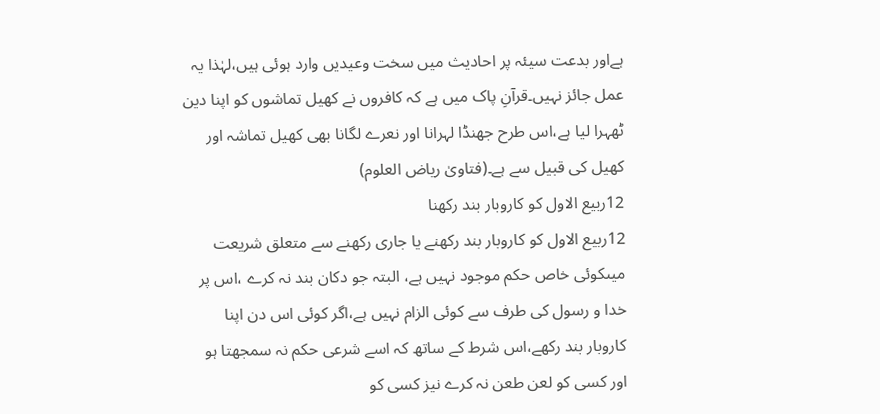ہےاور بدعت سیئہ پر احادیث میں سخت وعیدیں وارد ہوئی ہیں،لہٰذا یہ عمل جائز نہیں۔قرآنِ پاک میں ہے کہ کافروں نے کھیل تماشوں کو اپنا دین ٹھہرا لیا ہے،اس طرح جھنڈا لہرانا اور نعرے لگانا بھی کھیل تماشہ اور کھیل کی قبیل سے ہے۔(فتاویٰ ریاض العلوم)
12ربیع الاول کو کاروبار بند رکھنا
12ربیع الاول کو کاروبار بند رکھنے یا جاری رکھنے سے متعلق شریعت میںکوئی خاص حکم موجود نہیں ہے، البتہ جو دکان بند نہ کرے ،اس پر خدا و رسول کی طرف سے کوئی الزام نہیں ہے،اگر کوئی اس دن اپنا کاروبار بند رکھے،اس شرط کے ساتھ کہ اسے شرعی حکم نہ سمجھتا ہو اور کسی کو لعن طعن نہ کرے نیز کسی کو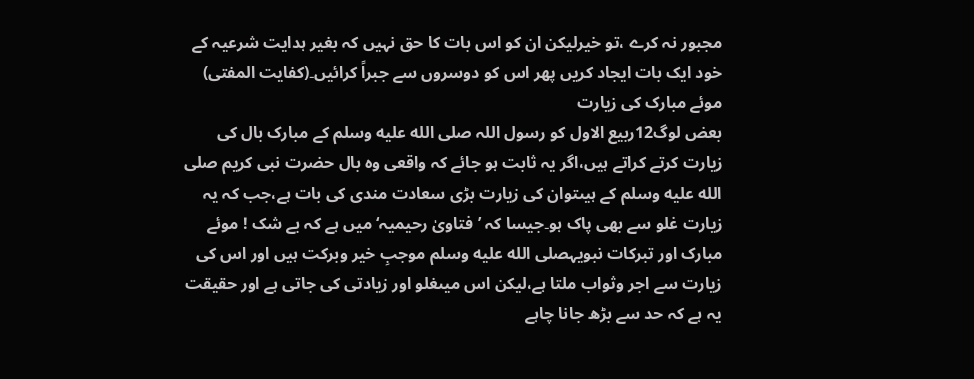مجبور نہ کرے ،تو خیرلیکن ان کو اس بات کا حق نہیں کہ بغیر ہدایت شرعیہ کے خود ایک بات ایجاد کریں پھر اس کو دوسروں سے جبراً کرائیں۔(کفایت المفتی)
موئے مبارک کی زیارت
بعض لوگ12ربیع الاول کو رسول اللہ صلى الله عليه وسلم کے مبارک بال کی زیارت کرتے کراتے ہیں،اگر یہ ثابت ہو جائے کہ واقعی وہ بال حضرت نبی کریم صلى الله عليه وسلم کے ہیںتوان کی زیارت بڑی سعادت مندی کی بات ہے،جب کہ یہ زیارت غلو سے بھی پاک ہو۔جیسا کہ ’فتاویٰ رحیمیہ‘ میں ہے کہ بے شک ! موئے مبارک اور تبرکات نبویہصلى الله عليه وسلم موجبِ خیر وبرکت ہیں اور اس کی زیارت سے اجر وثواب ملتا ہے،لیکن اس میںغلو اور زیادتی کی جاتی ہے اور حقیقت یہ ہے کہ حد سے بڑھ جانا چاہے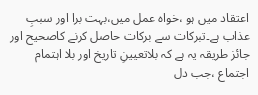اعتقاد میں ہو ،خواہ عمل میں،بہت برا اور سببِ عذاب ہے۔تبرکات سے برکات حاصل کرنے کاصحیح اور جائز طریقہ یہ ہے کہ بلاتعیینِ تاریخ اور بلا اہتمام اجتماع ،جب دل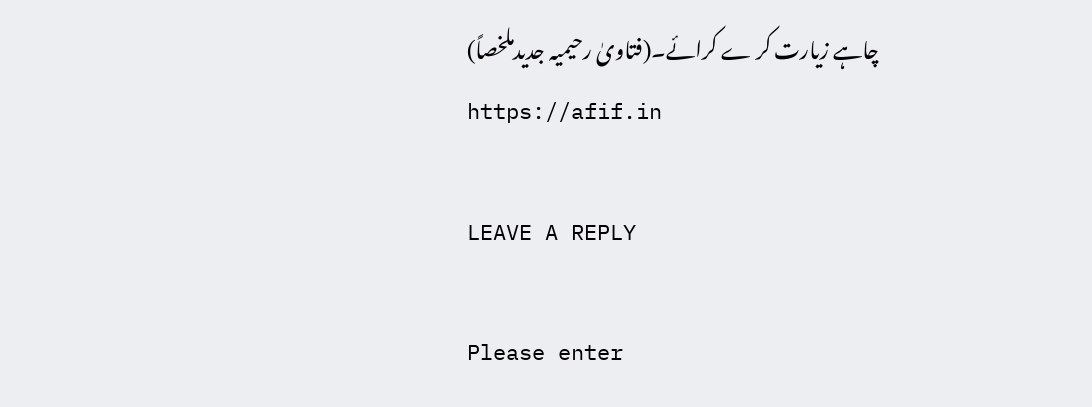چاہے زیارت کر ے کرائے۔(فتاویٰ رحیمیہ جدیدملخصاً)
https://afif.in

LEAVE A REPLY

Please enter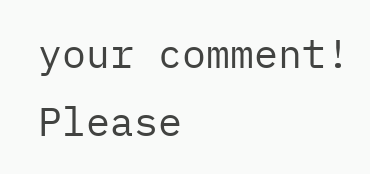your comment!
Please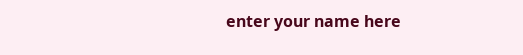enter your name here